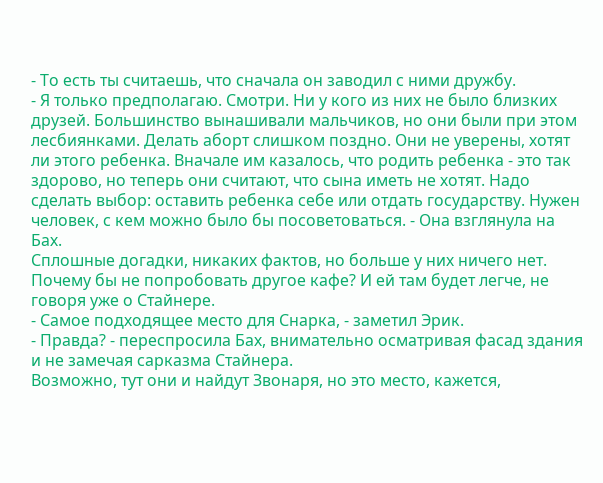‑ То есть ты считаешь, что сначала он заводил с ними дружбу.
‑ Я только предполагаю. Смотри. Ни у кого из них не было близких друзей. Большинство вынашивали мальчиков, но они были при этом лесбиянками. Делать аборт слишком поздно. Они не уверены, хотят ли этого ребенка. Вначале им казалось, что родить ребенка ‑ это так здорово, но теперь они считают, что сына иметь не хотят. Надо сделать выбор: оставить ребенка себе или отдать государству. Нужен человек, с кем можно было бы посоветоваться. ‑ Она взглянула на Бах.
Сплошные догадки, никаких фактов, но больше у них ничего нет. Почему бы не попробовать другое кафе? И ей там будет легче, не говоря уже о Стайнере.
‑ Самое подходящее место для Снарка, ‑ заметил Эрик.
‑ Правда? ‑ переспросила Бах, внимательно осматривая фасад здания и не замечая сарказма Стайнера.
Возможно, тут они и найдут Звонаря, но это место, кажется,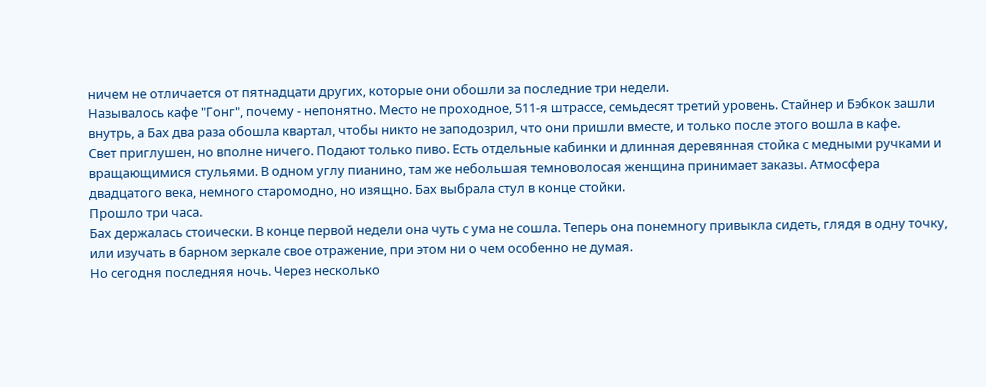ничем не отличается от пятнадцати других, которые они обошли за последние три недели.
Называлось кафе "Гонг", почему ‑ непонятно. Место не проходное, 511‑я штрассе, семьдесят третий уровень. Стайнер и Бэбкок зашли внутрь, а Бах два раза обошла квартал, чтобы никто не заподозрил, что они пришли вместе, и только после этого вошла в кафе.
Свет приглушен, но вполне ничего. Подают только пиво. Есть отдельные кабинки и длинная деревянная стойка с медными ручками и вращающимися стульями. В одном углу пианино, там же небольшая темноволосая женщина принимает заказы. Атмосфера двадцатого века, немного старомодно, но изящно. Бах выбрала стул в конце стойки.
Прошло три часа.
Бах держалась стоически. В конце первой недели она чуть с ума не сошла. Теперь она понемногу привыкла сидеть, глядя в одну точку, или изучать в барном зеркале свое отражение, при этом ни о чем особенно не думая.
Но сегодня последняя ночь. Через несколько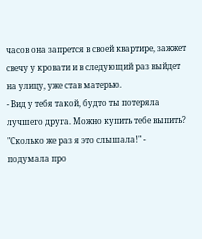часов она запрется в своей квартире, зажжет свечу у кровати и в следующий раз выйдет на улицу, уже став матерью.
‑ Вид у тебя такой, будто ты потеряла лучшего друга. Можно купить тебе выпить?
"Сколько же раз я это слышала!" ‑ подумала про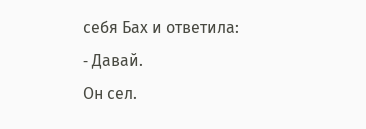себя Бах и ответила:
‑ Давай.
Он сел.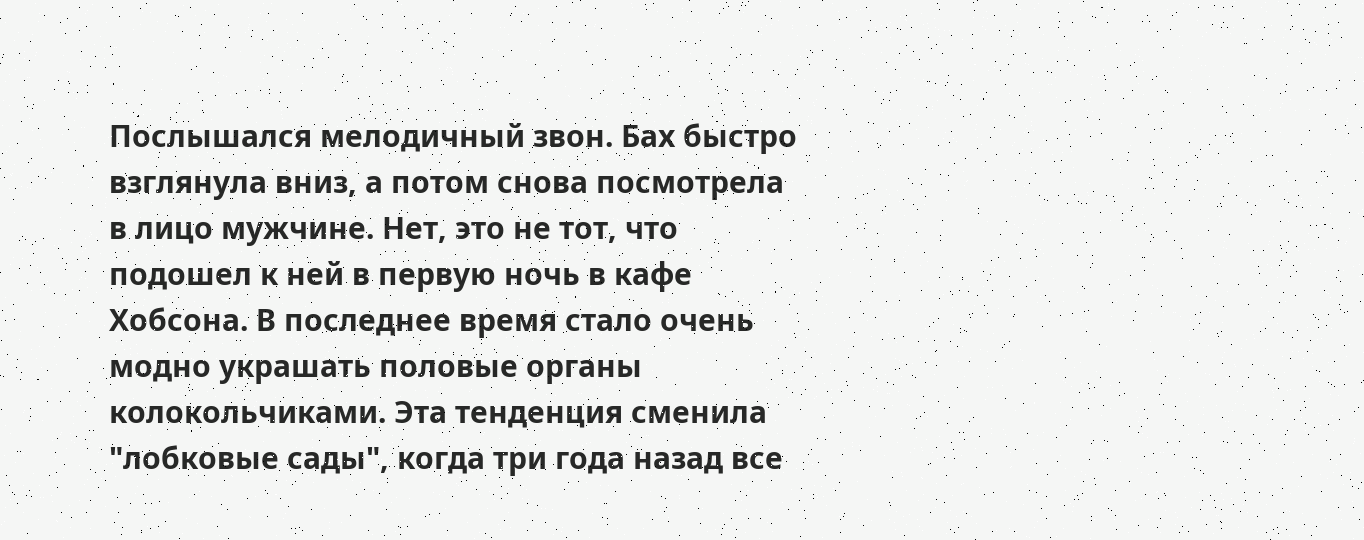Послышался мелодичный звон. Бах быстро взглянула вниз, а потом снова посмотрела в лицо мужчине. Нет, это не тот, что подошел к ней в первую ночь в кафе Хобсона. В последнее время стало очень модно украшать половые органы колокольчиками. Эта тенденция сменила "лобковые сады", когда три года назад все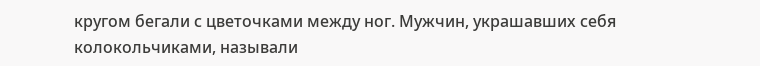кругом бегали с цветочками между ног. Мужчин, украшавших себя колокольчиками, называли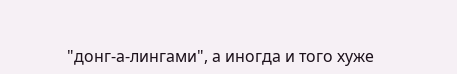"донг‑а‑лингами", а иногда и того хуже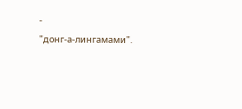‑ "донг‑а‑лингамами".